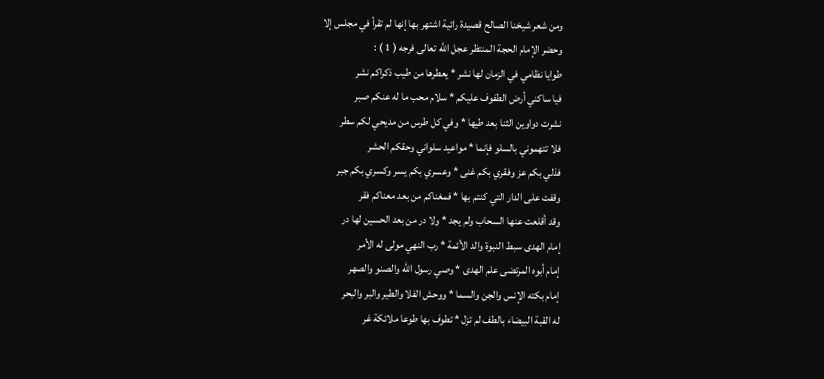ومن شعر شيخنا الصالح قصيدة رائية اشتهر بها إنها لم تقرأ في مجلس إلا
وحضر الإمام الحجة المنتظر عجل الله تعالى فرجه ( 1 ) :
طوايا نظامي في الزمان لها نشر * يعطرها من طيب ذكراكم نشر
فيا ساكني أرض الطفوف عليكم * سلام محب ما له عنكم صبر
نشرت دواوين الثنا بعد طيها * وفي كل طرس من مديحي لكم سطر
فلا تتهموني بالسلو فإنما * مواعيد سلواني وحقكم الحشر
فذلي بكم عز وفقري بكم غنى * وعسري بكم يسر وكسري بكم جبر
وقفت على الدار التي كنتم بها * فمغناكم من بعد معناكم فقر
وقد أقلعت عنها السحاب ولم يجد * ولا در من بعد الحسين لها در
إمام الهدى سبط النبوة والد الأئمة * رب النهي مولى له الأمر
إمام أبوه المرتضى علم الهدى * وصي رسول الله والصنو والصهر
إمام بكته الإنس والجن والسما * ووحش الفلا والطير والبر والبحر
له القبة البيضاء بالطف لم تزل * تطوف بها طوعا ملائكة غر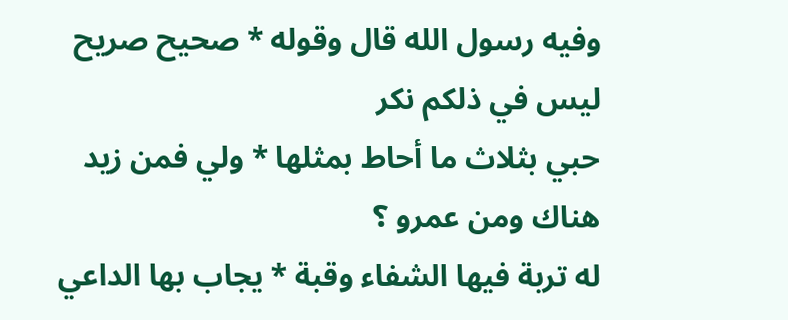وفيه رسول الله قال وقوله * صحيح صريح ليس في ذلكم نكر
حبي بثلاث ما أحاط بمثلها * ولي فمن زيد هناك ومن عمرو ؟
له تربة فيها الشفاء وقبة * يجاب بها الداعي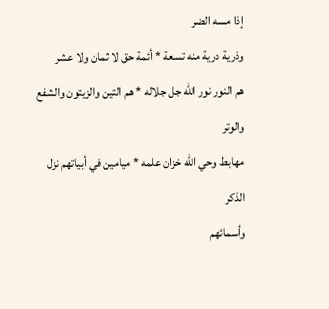إذا مسه الضر
وذرية درية منه تسعة * أئمة حق لا ثمان ولا عشر
هم النور نور الله جل جلاله * هم التين والزيتون والشفع والوتر
مهابط وحي الله خزان علمه * ميامين في أبياتهم نزل الذكر
وأسمائهم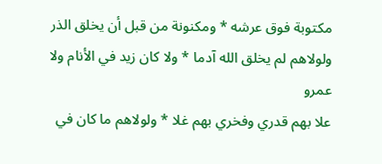مكتوبة فوق عرشه * ومكنونة من قبل أن يخلق الذر
ولولاهم لم يخلق الله آدما * ولا كان زيد في الأنام ولا عمرو
علا بهم قدري وفخري بهم غلا * ولولاهم ما كان في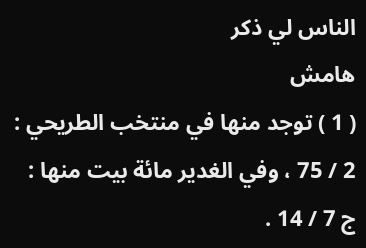الناس لي ذكر
هامش
( 1 ) توجد منها في منتخب الطريحي : 2 / 75 ، وفي الغدير مائة بيت منها : ج 7 / 14 .